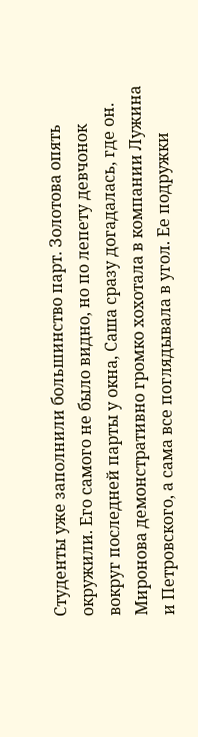Студенты уже заполнили большинство парт. Золотова опять окружили. Его самого не было видно, но по лепету девчонок вокруг последней парты у окна, Саша сразу догадалась, где он. Миронова демонстративно громко хохотала в компании Лужина и Петровского, а сама все поглядывала в угол. Ее подружки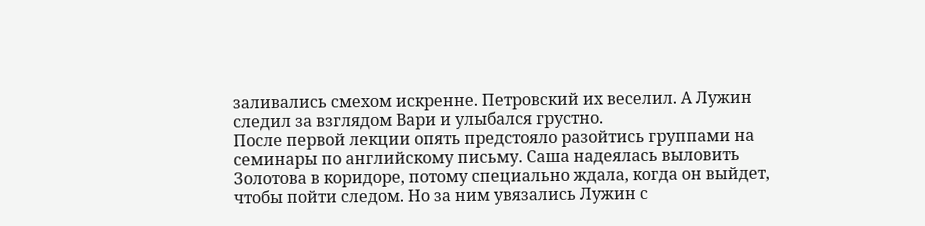заливались смехом искренне. Петровский их веселил. А Лужин следил за взглядом Вари и улыбался грустно.
После первой лекции опять предстояло разойтись группами на семинары по английскому письму. Саша надеялась выловить Золотова в коридоре, потому специально ждала, когда он выйдет, чтобы пойти следом. Но за ним увязались Лужин с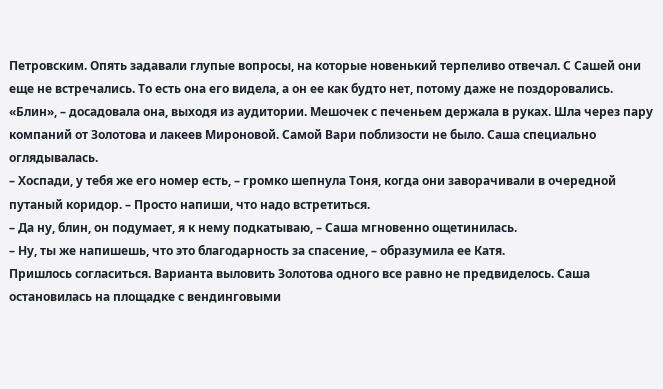Петровским. Опять задавали глупые вопросы, на которые новенький терпеливо отвечал. С Сашей они еще не встречались. То есть она его видела, а он ее как будто нет, потому даже не поздоровались.
«Блин», – досадовала она, выходя из аудитории. Мешочек с печеньем держала в руках. Шла через пару компаний от Золотова и лакеев Мироновой. Самой Вари поблизости не было. Саша специально оглядывалась.
– Хоспади, у тебя же его номер есть, – громко шепнула Тоня, когда они заворачивали в очередной путаный коридор. – Просто напиши, что надо встретиться.
– Да ну, блин, он подумает, я к нему подкатываю, – Саша мгновенно ощетинилась.
– Ну, ты же напишешь, что это благодарность за спасение, – образумила ее Катя.
Пришлось согласиться. Варианта выловить Золотова одного все равно не предвиделось. Саша остановилась на площадке с вендинговыми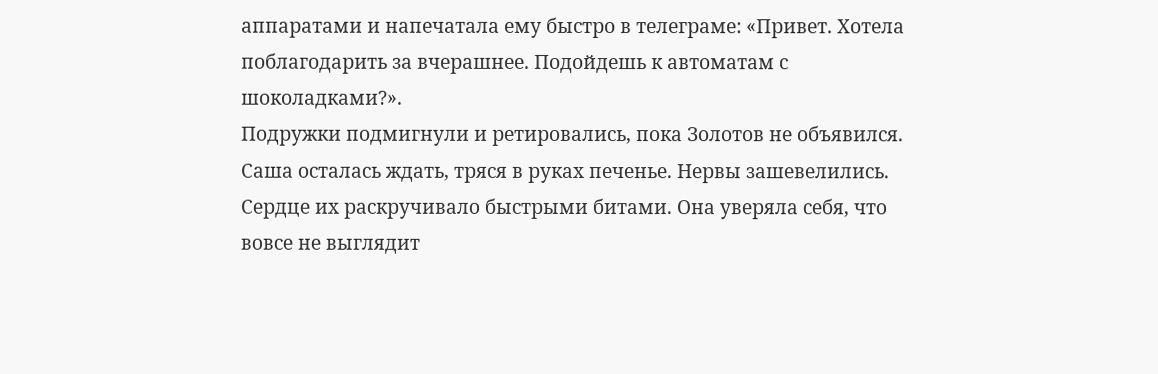аппаратами и напечатала ему быстро в телеграме: «Привет. Хотела поблагодарить за вчерашнее. Подойдешь к автоматам с шоколадками?».
Подружки подмигнули и ретировались, пока Золотов не объявился. Саша осталась ждать, тряся в руках печенье. Нервы зашевелились. Сердце их раскручивало быстрыми битами. Она уверяла себя, что вовсе не выглядит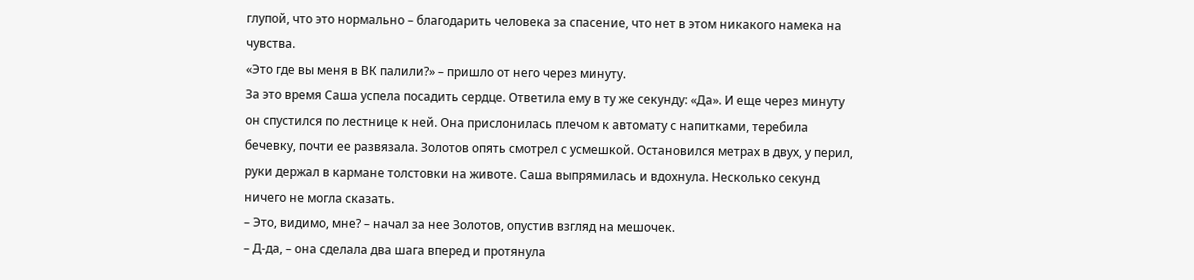глупой, что это нормально – благодарить человека за спасение, что нет в этом никакого намека на чувства.
«Это где вы меня в ВК палили?» – пришло от него через минуту.
За это время Саша успела посадить сердце. Ответила ему в ту же секунду: «Да». И еще через минуту он спустился по лестнице к ней. Она прислонилась плечом к автомату с напитками, теребила бечевку, почти ее развязала. Золотов опять смотрел с усмешкой. Остановился метрах в двух, у перил, руки держал в кармане толстовки на животе. Саша выпрямилась и вдохнула. Несколько секунд ничего не могла сказать.
– Это, видимо, мне? – начал за нее Золотов, опустив взгляд на мешочек.
– Д-да, – она сделала два шага вперед и протянула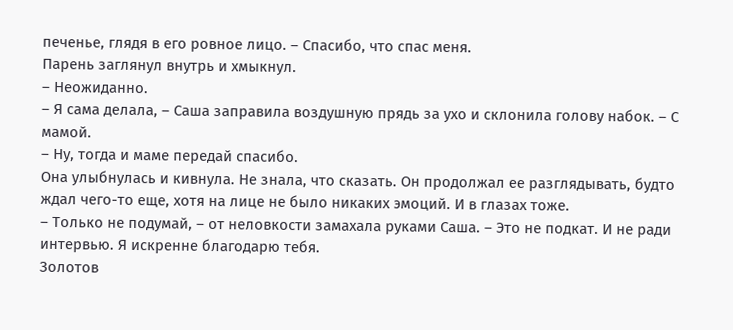печенье, глядя в его ровное лицо. – Спасибо, что спас меня.
Парень заглянул внутрь и хмыкнул.
– Неожиданно.
– Я сама делала, – Саша заправила воздушную прядь за ухо и склонила голову набок. – С мамой.
– Ну, тогда и маме передай спасибо.
Она улыбнулась и кивнула. Не знала, что сказать. Он продолжал ее разглядывать, будто ждал чего-то еще, хотя на лице не было никаких эмоций. И в глазах тоже.
– Только не подумай, – от неловкости замахала руками Саша. – Это не подкат. И не ради интервью. Я искренне благодарю тебя.
Золотов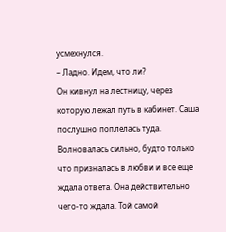усмехнулся.
– Ладно. Идем, что ли?
Он кивнул на лестницу, через которую лежал путь в кабинет. Саша послушно поплелась туда. Волновалась сильно, будто только что призналась в любви и все еще ждала ответа. Она действительно чего-то ждала. Той самой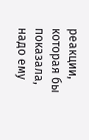реакции, которая бы показала, надо ему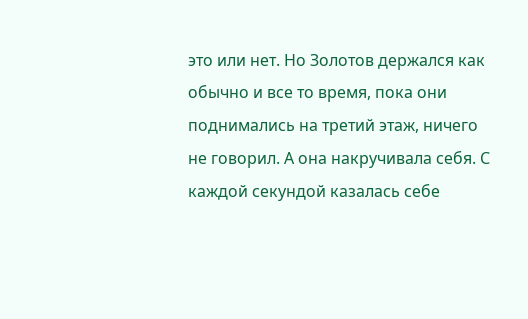это или нет. Но Золотов держался как обычно и все то время, пока они поднимались на третий этаж, ничего не говорил. А она накручивала себя. С каждой секундой казалась себе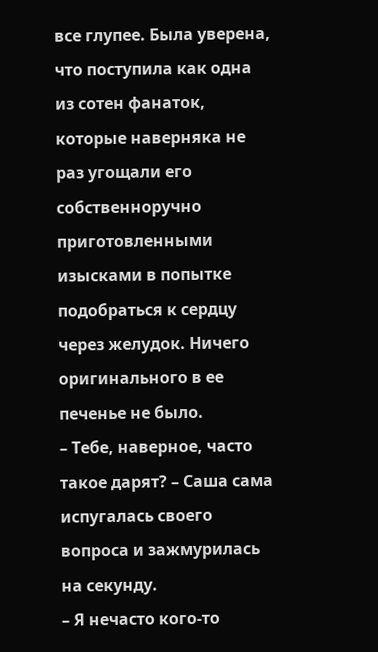все глупее. Была уверена, что поступила как одна из сотен фанаток, которые наверняка не раз угощали его собственноручно приготовленными изысками в попытке подобраться к сердцу через желудок. Ничего оригинального в ее печенье не было.
– Тебе, наверное, часто такое дарят? – Саша сама испугалась своего вопроса и зажмурилась на секунду.
– Я нечасто кого-то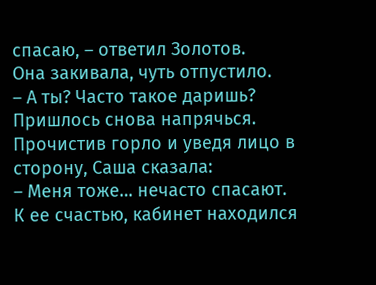спасаю, – ответил Золотов.
Она закивала, чуть отпустило.
– А ты? Часто такое даришь?
Пришлось снова напрячься. Прочистив горло и уведя лицо в сторону, Саша сказала:
– Меня тоже… нечасто спасают.
К ее счастью, кабинет находился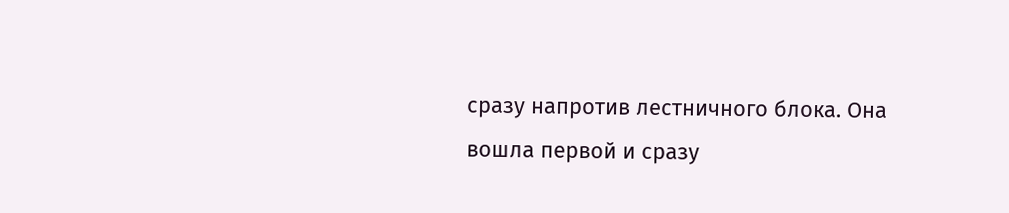сразу напротив лестничного блока. Она вошла первой и сразу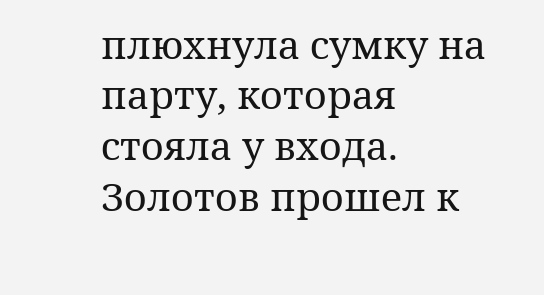плюхнула сумку на парту, которая стояла у входа. Золотов прошел к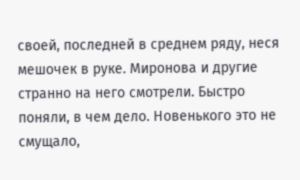своей, последней в среднем ряду, неся мешочек в руке. Миронова и другие странно на него смотрели. Быстро поняли, в чем дело. Новенького это не смущало,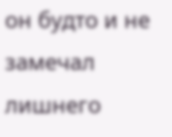он будто и не замечал лишнего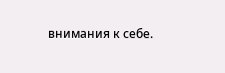внимания к себе.